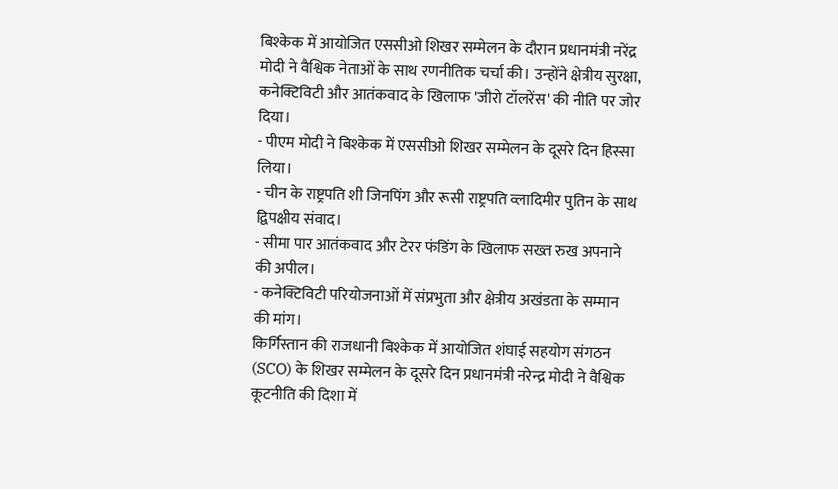बिश्केक में आयोजित एससीओ शिखर सम्मेलन के दौरान प्रधानमंत्री नरेंद्र मोदी ने वैश्विक नेताओं के साथ रणनीतिक चर्चा की। उन्होंने क्षेत्रीय सुरक्षा, कनेक्टिविटी और आतंकवाद के खिलाफ 'जीरो टॉलरेंस' की नीति पर जोर दिया।
- पीएम मोदी ने बिश्केक में एससीओ शिखर सम्मेलन के दूसरे दिन हिस्सा लिया।
- चीन के राष्ट्रपति शी जिनपिंग और रूसी राष्ट्रपति व्लादिमीर पुतिन के साथ द्विपक्षीय संवाद।
- सीमा पार आतंकवाद और टेरर फंडिंग के खिलाफ सख्त रुख अपनाने की अपील।
- कनेक्टिविटी परियोजनाओं में संप्रभुता और क्षेत्रीय अखंडता के सम्मान की मांग।
किर्गिस्तान की राजधानी बिश्केक में आयोजित शंघाई सहयोग संगठन (SCO) के शिखर सम्मेलन के दूसरे दिन प्रधानमंत्री नरेन्द्र मोदी ने वैश्विक कूटनीति की दिशा में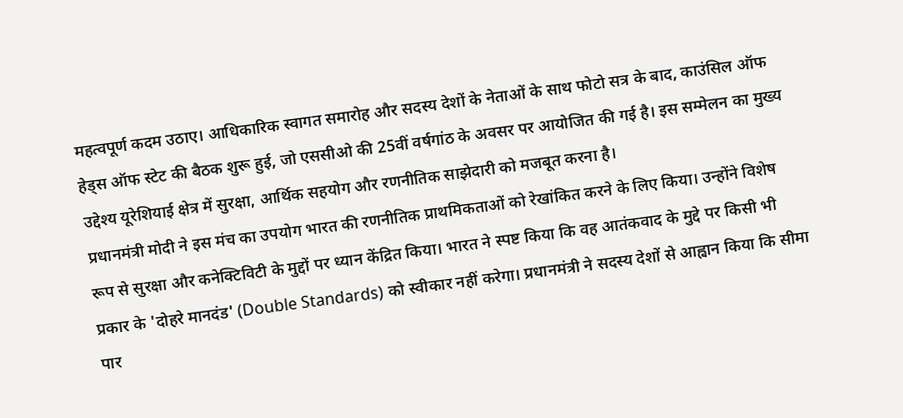महत्वपूर्ण कदम उठाए। आधिकारिक स्वागत समारोह और सदस्य देशों के नेताओं के साथ फोटो सत्र के बाद, काउंसिल ऑफ हेड्स ऑफ स्टेट की बैठक शुरू हुई, जो एससीओ की 25वीं वर्षगांठ के अवसर पर आयोजित की गई है। इस सम्मेलन का मुख्य उद्देश्य यूरेशियाई क्षेत्र में सुरक्षा, आर्थिक सहयोग और रणनीतिक साझेदारी को मजबूत करना है।
प्रधानमंत्री मोदी ने इस मंच का उपयोग भारत की रणनीतिक प्राथमिकताओं को रेखांकित करने के लिए किया। उन्होंने विशेष रूप से सुरक्षा और कनेक्टिविटी के मुद्दों पर ध्यान केंद्रित किया। भारत ने स्पष्ट किया कि वह आतंकवाद के मुद्दे पर किसी भी प्रकार के 'दोहरे मानदंड' (Double Standards) को स्वीकार नहीं करेगा। प्रधानमंत्री ने सदस्य देशों से आह्वान किया कि सीमा पार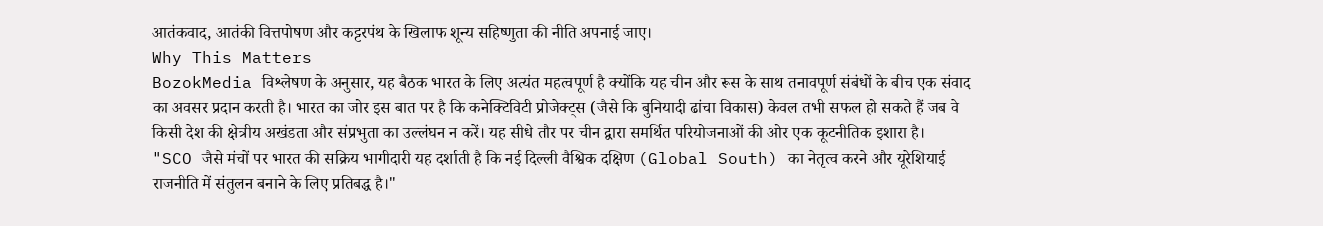आतंकवाद, आतंकी वित्तपोषण और कट्टरपंथ के खिलाफ शून्य सहिष्णुता की नीति अपनाई जाए।
Why This Matters
BozokMedia विश्लेषण के अनुसार, यह बैठक भारत के लिए अत्यंत महत्वपूर्ण है क्योंकि यह चीन और रूस के साथ तनावपूर्ण संबंधों के बीच एक संवाद का अवसर प्रदान करती है। भारत का जोर इस बात पर है कि कनेक्टिविटी प्रोजेक्ट्स (जैसे कि बुनियादी ढांचा विकास) केवल तभी सफल हो सकते हैं जब वे किसी देश की क्षेत्रीय अखंडता और संप्रभुता का उल्लंघन न करें। यह सीधे तौर पर चीन द्वारा समर्थित परियोजनाओं की ओर एक कूटनीतिक इशारा है।
"SCO जैसे मंचों पर भारत की सक्रिय भागीदारी यह दर्शाती है कि नई दिल्ली वैश्विक दक्षिण (Global South) का नेतृत्व करने और यूरेशियाई राजनीति में संतुलन बनाने के लिए प्रतिबद्ध है।"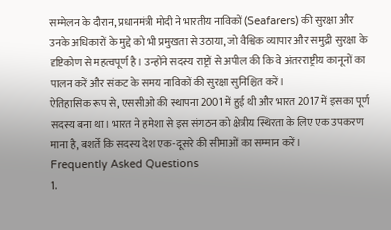सम्मेलन के दौरान, प्रधानमंत्री मोदी ने भारतीय नाविकों (Seafarers) की सुरक्षा और उनके अधिकारों के मुद्दे को भी प्रमुखता से उठाया, जो वैश्विक व्यापार और समुद्री सुरक्षा के दृष्टिकोण से महत्वपूर्ण है। उन्होंने सदस्य राष्ट्रों से अपील की कि वे अंतरराष्ट्रीय कानूनों का पालन करें और संकट के समय नाविकों की सुरक्षा सुनिश्चित करें।
ऐतिहासिक रूप से, एससीओ की स्थापना 2001 में हुई थी और भारत 2017 में इसका पूर्ण सदस्य बना था। भारत ने हमेशा से इस संगठन को क्षेत्रीय स्थिरता के लिए एक उपकरण माना है, बशर्ते कि सदस्य देश एक-दूसरे की सीमाओं का सम्मान करें।
Frequently Asked Questions
1.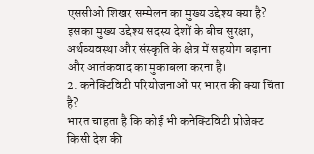एससीओ शिखर सम्मेलन का मुख्य उद्देश्य क्या है?
इसका मुख्य उद्देश्य सदस्य देशों के बीच सुरक्षा, अर्थव्यवस्था और संस्कृति के क्षेत्र में सहयोग बढ़ाना और आतंकवाद का मुकाबला करना है।
2. कनेक्टिविटी परियोजनाओं पर भारत की क्या चिंता है?
भारत चाहता है कि कोई भी कनेक्टिविटी प्रोजेक्ट किसी देश की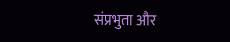संप्रभुता और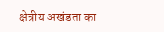क्षेत्रीय अखंडता का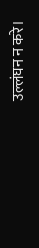उल्लंघन न करे।